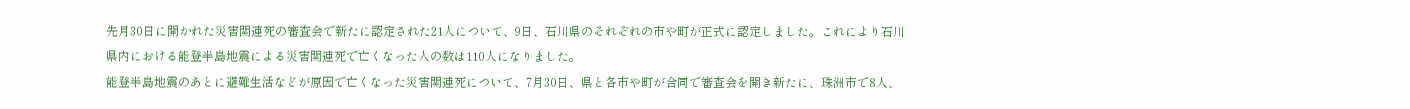先月30日に開かれた災害関連死の審査会で新たに認定された21人について、9日、石川県のそれぞれの市や町が正式に認定しました。これにより石川県内における能登半島地震による災害関連死で亡くなった人の数は110人になりました。
能登半島地震のあとに避難生活などが原因で亡くなった災害関連死について、7月30日、県と各市や町が合同で審査会を開き新たに、珠洲市で8人、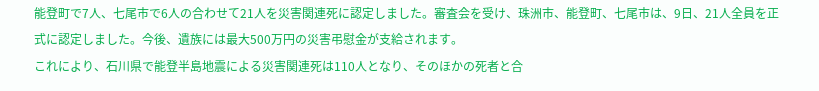能登町で7人、七尾市で6人の合わせて21人を災害関連死に認定しました。審査会を受け、珠洲市、能登町、七尾市は、9日、21人全員を正式に認定しました。今後、遺族には最大500万円の災害弔慰金が支給されます。
これにより、石川県で能登半島地震による災害関連死は110人となり、そのほかの死者と合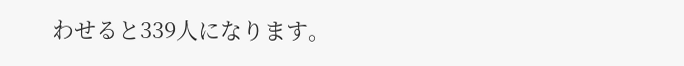わせると339人になります。